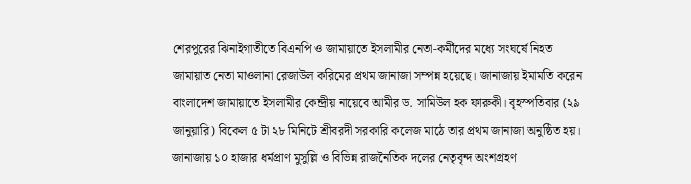শেরপুরের ঝিনাইগাতীতে বিএনপি ও জামায়াতে ইসলামীর নেতা-কর্মীদের মধ্যে সংঘর্ষে নিহত জামায়াত নেতা মাওলানা রেজাউল করিমের প্রথম জানাজা সম্পন্ন হয়েছে। জানাজায় ইমামতি করেন বাংলাদেশ জামায়াতে ইসলামীর কেন্দ্রীয় নায়েবে আমীর ড. সামিউল হক ফারুকী। বৃহস্পতিবার (২৯ জানুয়ারি) বিকেল ৫ টা ২৮ মিনিটে শ্রীবরদী সরকারি কলেজ মাঠে তার প্রথম জানাজা অনুষ্ঠিত হয়। জানাজায় ১০ হাজার ধর্মপ্রাণ মুসুল্লি ও বিভিন্ন রাজনৈতিক দলের নেতৃবৃন্দ অংশগ্রহণ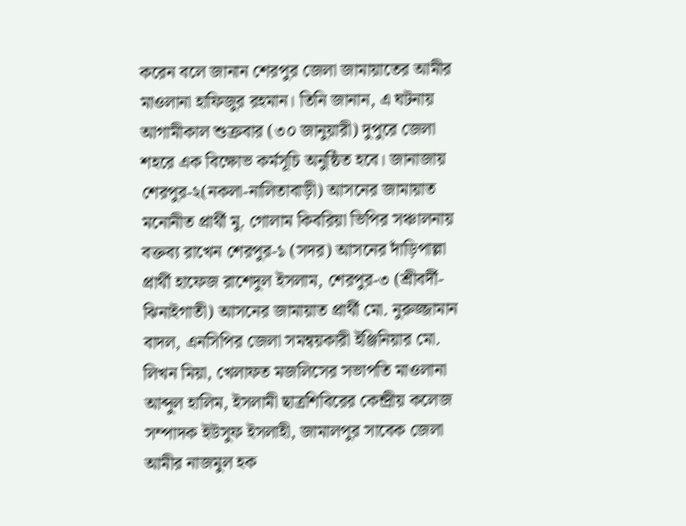করেন বলে জানান শেরপুর জেলা জামায়াতের আমীর মাওলানা হাফিজুর রহমান। তিনি জানান, এ ঘটনায় আগামীকাল শুক্রবার (৩০ জানুয়ারী) দুপুরে জেলা শহরে এক বিক্ষোভ কর্মসূচি অনুষ্ঠিত হবে। জানাজায় শেরপুর-২(নকলা-নালিতাবাড়ী) আসনের জামায়াত মনোনীত প্রার্থী মু. গোলাম কিবরিয়া ভিপির সঞ্চালনায় বক্তব্য রাখেন শেরপুর-১ (সদর) আসনের দাঁড়িপাল্লা প্রার্থী হাফেজ রাশেদুল ইসলাম, শেরপুর-৩ (শ্রীবর্দী-ঝিনাইগাতী) আসনের জামায়াত প্রার্থী মো. নুরুজ্জামান বাদল, এনসিপির জেলা সমন্বয়কারী ইঞ্জিনিয়ার মো. লিখন মিয়া, খেলাফত মজলিসের সভাপতি মাওলানা আব্দুল হালিম, ইসলামী ছাত্রশিবিরের কেন্দ্রীয় কলেজ সম্পাদক ইউসুফ ইসলাহী, জামালপুর সাবেক জেলা আমীর নাজমুল হক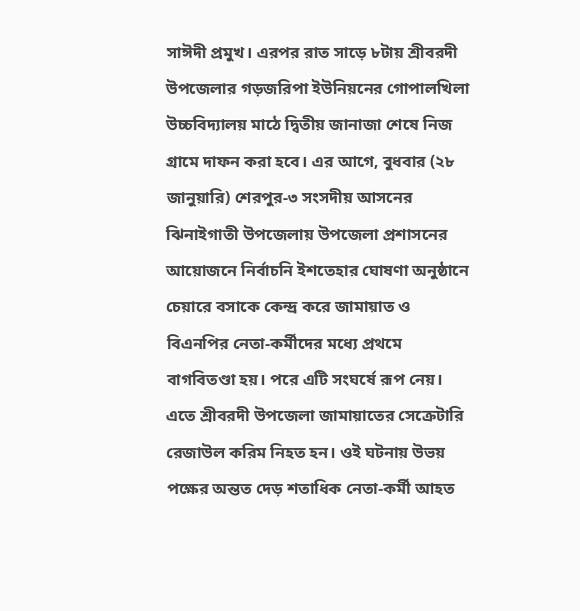সাঈদী প্রমুখ। এরপর রাত সাড়ে ৮টায় শ্রীবরদী উপজেলার গড়জরিপা ইউনিয়নের গোপালখিলা উচ্চবিদ্যালয় মাঠে দ্বিতীয় জানাজা শেষে নিজ গ্রামে দাফন করা হবে। এর আগে, বুধবার (২৮ জানুয়ারি) শেরপুর-৩ সংসদীয় আসনের ঝিনাইগাতী উপজেলায় উপজেলা প্রশাসনের আয়োজনে নির্বাচনি ইশতেহার ঘোষণা অনুষ্ঠানে চেয়ারে বসাকে কেন্দ্র করে জামায়াত ও বিএনপির নেতা-কর্মীদের মধ্যে প্রথমে বাগবিতণ্ডা হয়। পরে এটি সংঘর্ষে রূপ নেয়। এতে শ্রীবরদী উপজেলা জামায়াতের সেক্রেটারি রেজাউল করিম নিহত হন। ওই ঘটনায় উভয় পক্ষের অন্তত দেড় শতাধিক নেতা-কর্মী আহত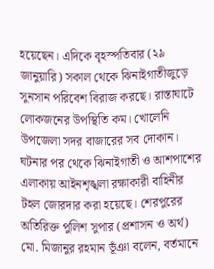হয়েছেন। এদিকে বৃহস্পতিবার (২৯ জানুয়ারি) সকাল থেকে ঝিনাইগাতীজুড়ে সুনসান পরিবেশ বিরাজ করছে। রাস্তাঘাটে লোকজনের উপস্থিতি কম। খোলেনি উপজেলা সদর বাজারের সব দোকান। ঘটনার পর থেকে ঝিনাইগাতী ও আশপাশের এলাকায় আইনশৃঙ্খলা রক্ষাকারী বাহিনীর টহল জোরদার করা হয়েছে। শেরপুরের অতিরিক্ত পুলিশ সুপার (প্রশাসন ও অর্থ) মো. মিজানুর রহমান ভূঁঞা বলেন, বর্তমানে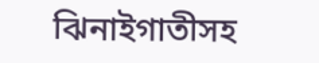ঝিনাইগাতীসহ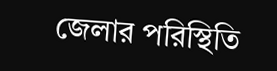জেলার পরিস্থিতি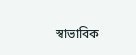স্বাভাবিক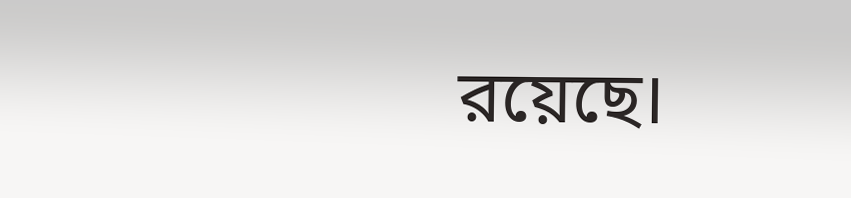রয়েছে।